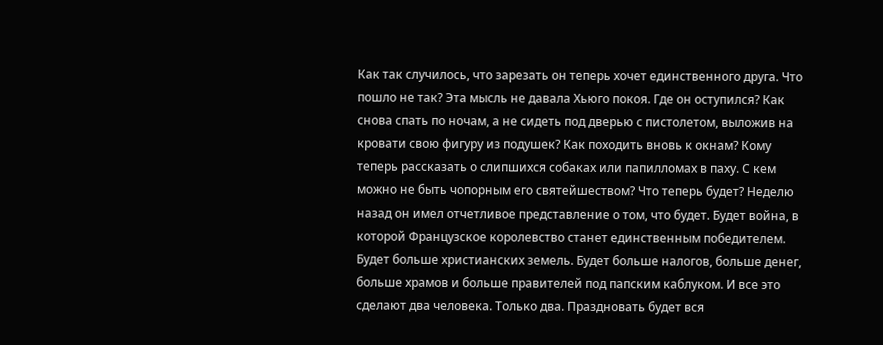Как так случилось, что зарезать он теперь хочет единственного друга. Что пошло не так? Эта мысль не давала Хьюго покоя. Где он оступился? Как снова спать по ночам, а не сидеть под дверью с пистолетом, выложив на кровати свою фигуру из подушек? Как походить вновь к окнам? Кому теперь рассказать о слипшихся собаках или папилломах в паху. С кем можно не быть чопорным его святейшеством? Что теперь будет? Неделю назад он имел отчетливое представление о том, что будет. Будет война, в которой Французское королевство станет единственным победителем. Будет больше христианских земель. Будет больше налогов, больше денег, больше храмов и больше правителей под папским каблуком. И все это сделают два человека. Только два. Праздновать будет вся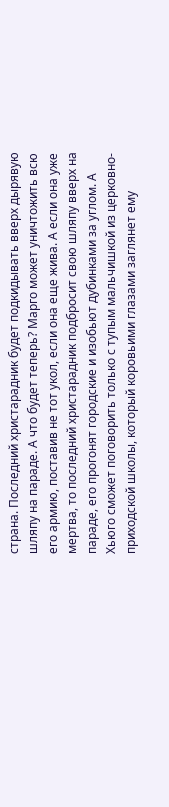страна. Последний христарадник будет подкидывать вверх дырявую шляпу на параде. А что будет теперь? Марго может уничтожить всю его армию, поставив не тот укол, если она еще жива. А если она уже мертва, то последний христарадник подбросит свою шляпу вверх на параде, его прогонят городские и изобьют дубинками за углом. А Хьюго сможет поговорить только с тупым мальчишкой из церковно-приходской школы, который коровьими глазами заглянет ему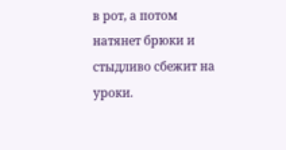в рот, а потом натянет брюки и стыдливо сбежит на уроки.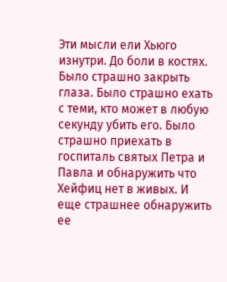Эти мысли ели Хьюго изнутри. До боли в костях. Было страшно закрыть глаза. Было страшно ехать с теми, кто может в любую секунду убить его. Было страшно приехать в госпиталь святых Петра и Павла и обнаружить что Хейфиц нет в живых. И еще страшнее обнаружить ее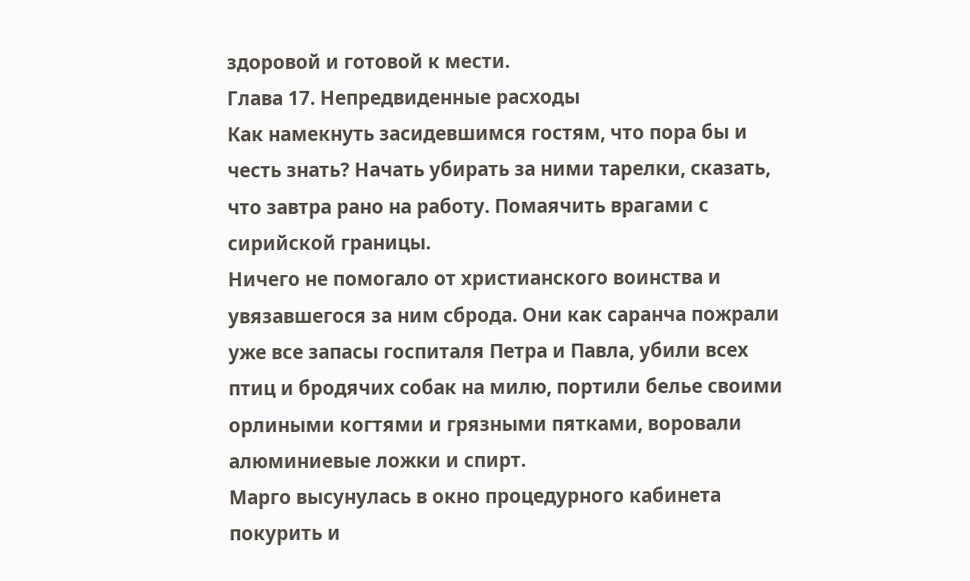здоровой и готовой к мести.
Глава 17. Непредвиденные расходы
Как намекнуть засидевшимся гостям, что пора бы и честь знать? Начать убирать за ними тарелки, сказать, что завтра рано на работу. Помаячить врагами с сирийской границы.
Ничего не помогало от христианского воинства и увязавшегося за ним сброда. Они как саранча пожрали уже все запасы госпиталя Петра и Павла, убили всех птиц и бродячих собак на милю, портили белье своими орлиными когтями и грязными пятками, воровали алюминиевые ложки и спирт.
Марго высунулась в окно процедурного кабинета покурить и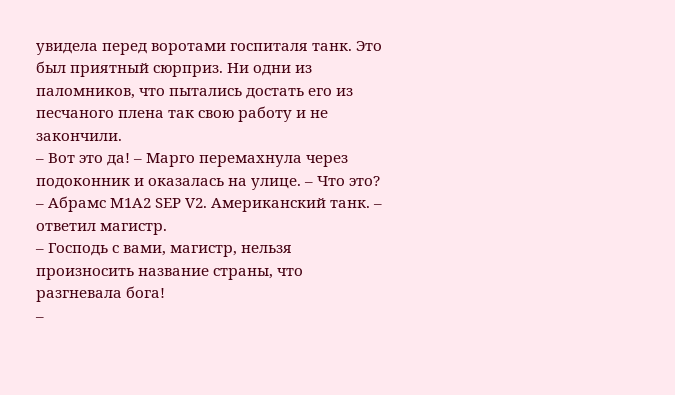увидела перед воротами госпиталя танк. Это был приятный сюрприз. Ни одни из паломников, что пытались достать его из песчаного плена так свою работу и не закончили.
– Вот это да! – Марго перемахнула через подоконник и оказалась на улице. – Что это?
– Абрамс M1A2 SEP V2. Американский танк. – ответил магистр.
– Господь с вами, магистр, нельзя произносить название страны, что разгневала бога!
–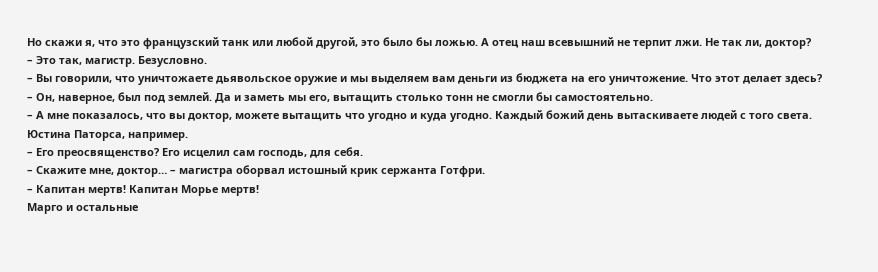Но скажи я, что это французский танк или любой другой, это было бы ложью. А отец наш всевышний не терпит лжи. Не так ли, доктор?
– Это так, магистр. Безусловно.
– Вы говорили, что уничтожаете дьявольское оружие и мы выделяем вам деньги из бюджета на его уничтожение. Что этот делает здесь?
– Он, наверное, был под землей. Да и заметь мы его, вытащить столько тонн не смогли бы самостоятельно.
– А мне показалось, что вы доктор, можете вытащить что угодно и куда угодно. Каждый божий день вытаскиваете людей с того света. Юстина Паторса, например.
– Его преосвященство? Его исцелил сам господь, для себя.
– Скажите мне, доктор… – магистра оборвал истошный крик сержанта Готфри.
– Капитан мертв! Капитан Морье мертв!
Марго и остальные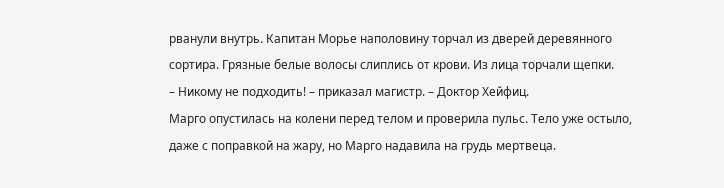рванули внутрь. Капитан Морье наполовину торчал из дверей деревянного сортира. Грязные белые волосы слиплись от крови. Из лица торчали щепки.
– Никому не подходить! – приказал магистр. – Доктор Хейфиц.
Марго опустилась на колени перед телом и проверила пульс. Тело уже остыло, даже с поправкой на жару, но Марго надавила на грудь мертвеца.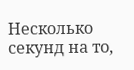Несколько секунд на то,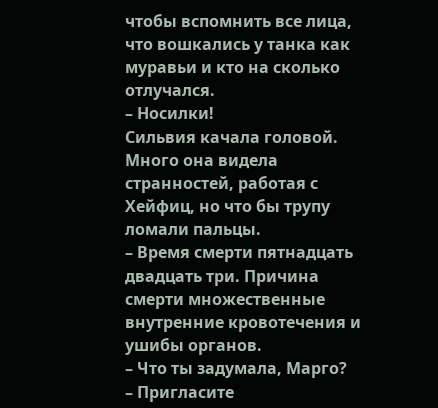чтобы вспомнить все лица, что вошкались у танка как муравьи и кто на сколько отлучался.
– Носилки!
Сильвия качала головой. Много она видела странностей, работая с Хейфиц, но что бы трупу ломали пальцы.
– Время смерти пятнадцать двадцать три. Причина смерти множественные внутренние кровотечения и ушибы органов.
– Что ты задумала, Марго?
– Пригласите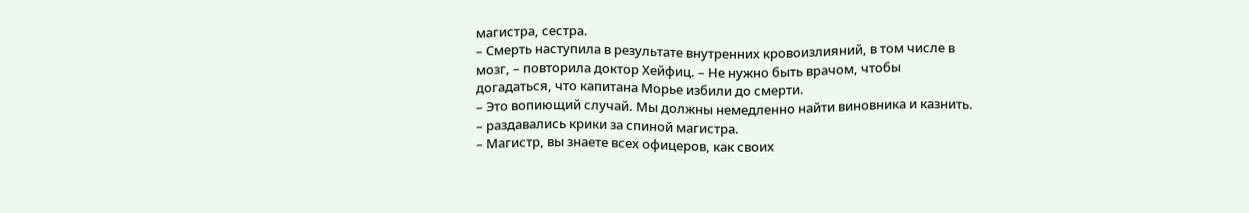магистра, сестра.
– Смерть наступила в результате внутренних кровоизлияний, в том числе в мозг, – повторила доктор Хейфиц. – Не нужно быть врачом, чтобы догадаться, что капитана Морье избили до смерти.
– Это вопиющий случай. Мы должны немедленно найти виновника и казнить. – раздавались крики за спиной магистра.
– Магистр, вы знаете всех офицеров, как своих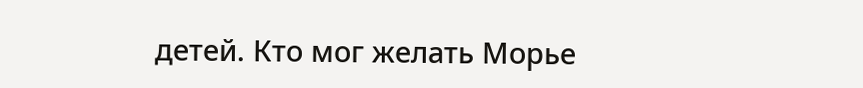детей. Кто мог желать Морье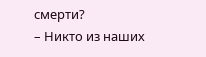смерти?
– Никто из наших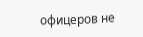офицеров не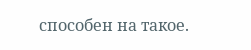способен на такое.